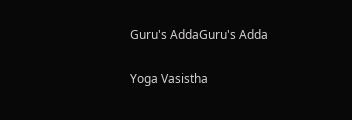Guru's AddaGuru's Adda

Yoga Vasistha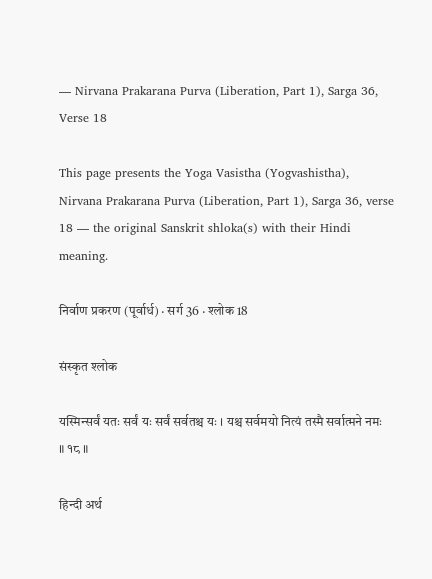— Nirvana Prakarana Purva (Liberation, Part 1), Sarga 36, Verse 18

This page presents the Yoga Vasistha (Yogvashistha), Nirvana Prakarana Purva (Liberation, Part 1), Sarga 36, verse 18 — the original Sanskrit shloka(s) with their Hindi meaning.

निर्वाण प्रकरण (पूर्वार्ध) · सर्ग 36 · श्लोक 18

संस्कृत श्लोक

यस्मिन्सर्वं यतः सर्वं यः सर्वं सर्वतश्च यः । यश्च सर्वमयो नित्यं तस्मै सर्वात्मने नमः ॥ १८ ॥

हिन्दी अर्थ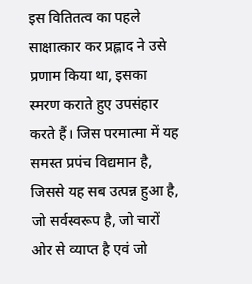इस वितितत्व का पहले साक्षात्कार कर प्रह्लाद ने उसे प्रणाम किया था, इसका स्मरण कराते हुए उपसंहार करते हैं। जिस परमात्मा में यह समस्त प्रपंच विद्यमान है, जिससे यह सब उत्पन्न हुआ है, जो सर्वस्वरूप है, जो चारों ओर से व्याप्त है एवं जो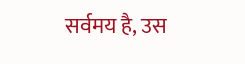सर्वमय है, उस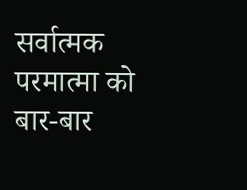सर्वात्मक परमात्मा को बार-बार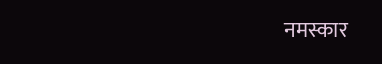नमस्कार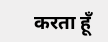करता हूँ